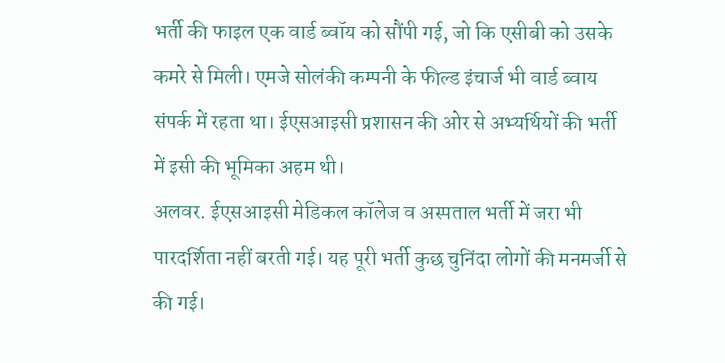भर्ती की फाइल एक वार्ड ब्वॉय को सौंपी गई, जो कि एसीबी को उसके कमरे से मिली। एमजे सोलंकी कम्पनी के फील्ड इंचार्ज भी वार्ड ब्वाय संपर्क में रहता था। ईएसआइसी प्रशासन की ओर से अभ्यर्थियों की भर्ती में इसी की भूमिका अहम थी।
अलवर. ईएसआइसी मेडिकल कॉलेज व अस्पताल भर्ती में जरा भी पारदर्शिता नहीं बरती गई। यह पूरी भर्ती कुछ चुनिंदा लोगों की मनमर्जी से की गई।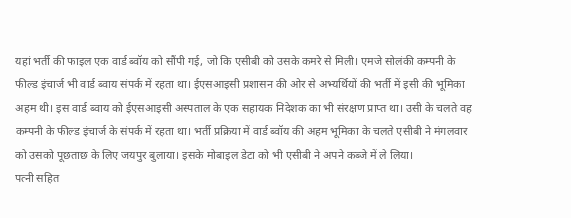यहां भर्ती की फाइल एक वार्ड ब्वॉय को सौंपी गई, जो कि एसीबी को उसके कमरे से मिली। एमजे सोलंकी कम्पनी के फील्ड इंचार्ज भी वार्ड ब्वाय संपर्क में रहता था। ईएसआइसी प्रशासन की ओर से अभ्यर्थियों की भर्ती में इसी की भूमिका अहम थी। इस वार्ड ब्वाय को ईएसआइसी अस्पताल के एक सहायक निदेशक का भी संरक्षण प्राप्त था। उसी के चलते वह कम्पनी के फील्ड इंचार्ज के संपर्क में रहता था। भर्ती प्रक्रिया में वार्ड ब्वॉय की अहम भूमिका के चलते एसीबी ने मंगलवार को उसको पूछताछ के लिए जयपुर बुलाया। इसके मोबाइल डेटा को भी एसीबी ने अपने कब्जे में ले लिया।
पत्नी सहित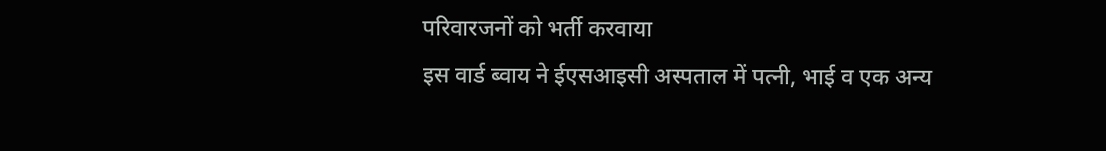परिवारजनों को भर्ती करवाया
इस वार्ड ब्वाय ने ईएसआइसी अस्पताल में पत्नी, भाई व एक अन्य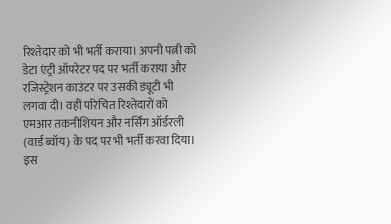रिश्तेदार को भी भर्ती कराया। अपनी पत्नी को डेटा एंट्री ऑपरेटर पद पर भर्ती कराया और रजिस्ट्रेशन काउंटर पर उसकी ड्यूटी भी लगवा दी। वहीं परिचित रिश्तेदारों को एमआर तकनीशियन और नर्सिंग ऑर्डरली (वार्ड ब्वॉय) के पद पर भी भर्ती करवा दिया।
इस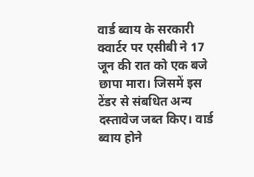वार्ड ब्वाय के सरकारी क्वार्टर पर एसीबी ने 17 जून की रात को एक बजे छापा मारा। जिसमें इस टेंडर से संबधित अन्य दस्तावेज जब्त किए। वार्ड ब्वाय होने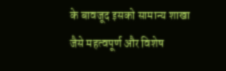के बावजूद इसको सामान्य शाखा जैसे महत्वपूर्ण और विशेष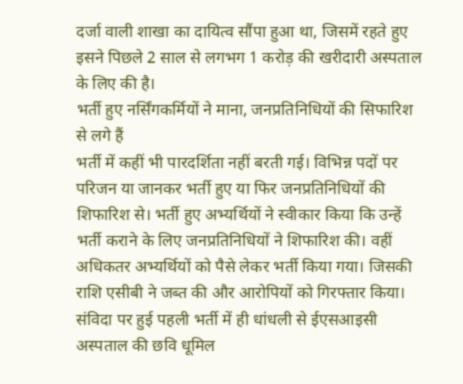दर्जा वाली शाखा का दायित्व सौंपा हुआ था, जिसमें रहते हुए इसने पिछले 2 साल से लगभग 1 करोड़ की खरीदारी अस्पताल के लिए की है।
भर्ती हुए नर्सिंगकर्मियों ने माना, जनप्रतिनिधियों की सिफारिश से लगे हैं
भर्ती में कहीं भी पारदर्शिता नहीं बरती गई। विभिन्न पदों पर परिजन या जानकर भर्ती हुए या फिर जनप्रतिनिधियों की शिफारिश से। भर्ती हुए अभ्यर्थियों ने स्वीकार किया कि उन्हें भर्ती कराने के लिए जनप्रतिनिधियों ने शिफारिश की। वहीं अधिकतर अभ्यर्थियों को पैसे लेकर भर्ती किया गया। जिसकी राशि एसीबी ने जब्त की और आरोपियों को गिरफ्तार किया। संविदा पर हुई पहली भर्ती में ही धांधली से ईएसआइसी अस्पताल की छवि धूमिल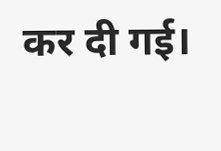कर दी गई।